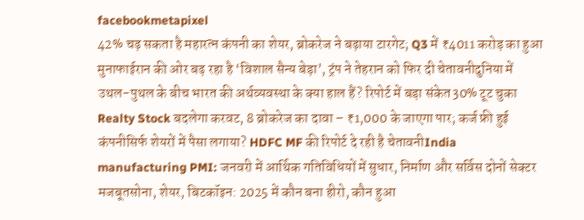facebookmetapixel
42% चढ़ सकता है महारत्न कंपनी का शेयर, ब्रोकरेज ने बढ़ाया टारगेट; Q3 में ₹4011 करोड़ का हुआ मुनाफाईरान की ओर बढ़ रहा है ‘विशाल सैन्य बेड़ा’, ट्रंप ने तेहरान को फिर दी चेतावनीदुनिया में उथल-पुथल के बीच भारत की अर्थव्यवस्था के क्या हाल हैं? रिपोर्ट में बड़ा संकेत30% टूट चुका Realty Stock बदलेगा करवट, 8 ब्रोकरेज का दावा – ₹1,000 के जाएगा पार; कर्ज फ्री हुई कंपनीसिर्फ शेयरों में पैसा लगाया? HDFC MF की रिपोर्ट दे रही है चेतावनीIndia manufacturing PMI: जनवरी में आर्थिक गतिविधियों में सुधार, निर्माण और सर्विस दोनों सेक्टर मजबूतसोना, शेयर, बिटकॉइन: 2025 में कौन बना हीरो, कौन हुआ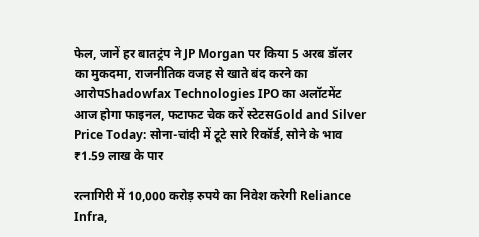फेल, जानें हर बातट्रंप ने JP Morgan पर किया 5 अरब डॉलर का मुकदमा, राजनीतिक वजह से खाते बंद करने का आरोपShadowfax Technologies IPO का अलॉटमेंट आज होगा फाइनल, फटाफट चेक करें स्टेटसGold and Silver Price Today: सोना-चांदी में टूटे सारे रिकॉर्ड, सोने के भाव ₹1.59 लाख के पार

रत्नागिरी में 10,000 करोड़ रुपये का निवेश करेगी Reliance Infra,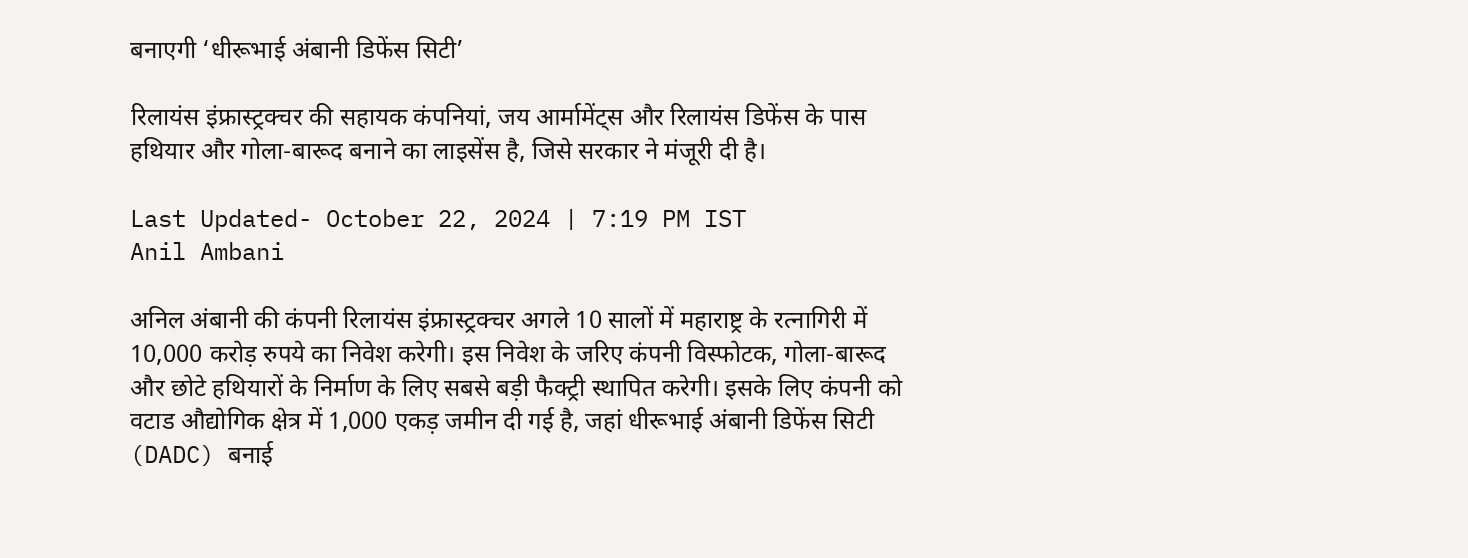बनाएगी ‘धीरूभाई अंबानी डिफेंस सिटी’

रिलायंस इंफ्रास्ट्रक्चर की सहायक कंपनियां, जय आर्मामेंट्स और रिलायंस डिफेंस के पास हथियार और गोला-बारूद बनाने का लाइसेंस है, जिसे सरकार ने मंजूरी दी है।

Last Updated- October 22, 2024 | 7:19 PM IST
Anil Ambani

अनिल अंबानी की कंपनी रिलायंस इंफ्रास्ट्रक्चर अगले 10 सालों में महाराष्ट्र के रत्नागिरी में 10,000 करोड़ रुपये का निवेश करेगी। इस निवेश के जरिए कंपनी विस्फोटक, गोला-बारूद और छोटे हथियारों के निर्माण के लिए सबसे बड़ी फैक्ट्री स्थापित करेगी। इसके लिए कंपनी को वटाड औद्योगिक क्षेत्र में 1,000 एकड़ जमीन दी गई है, जहां धीरूभाई अंबानी डिफेंस सिटी (DADC) बनाई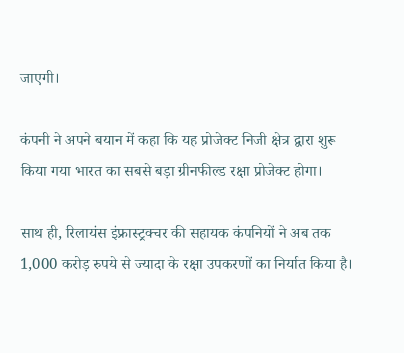जाएगी।

कंपनी ने अपने बयान में कहा कि यह प्रोजेक्ट निजी क्षेत्र द्वारा शुरू किया गया भारत का सबसे बड़ा ग्रीनफील्ड रक्षा प्रोजेक्ट होगा।

साथ ही, रिलायंस इंफ्रास्ट्रक्चर की सहायक कंपनियों ने अब तक 1,000 करोड़ रुपये से ज्यादा के रक्षा उपकरणों का निर्यात किया है।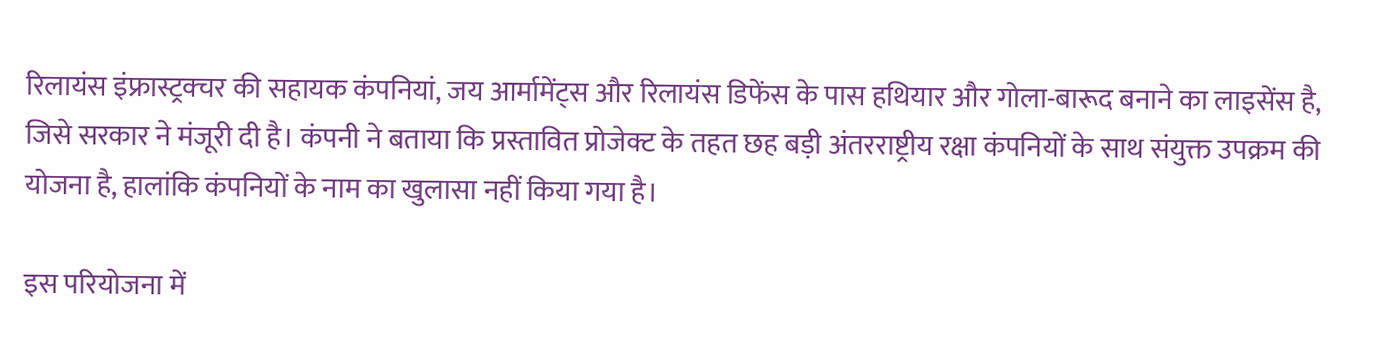रिलायंस इंफ्रास्ट्रक्चर की सहायक कंपनियां, जय आर्मामेंट्स और रिलायंस डिफेंस के पास हथियार और गोला-बारूद बनाने का लाइसेंस है, जिसे सरकार ने मंजूरी दी है। कंपनी ने बताया कि प्रस्तावित प्रोजेक्ट के तहत छह बड़ी अंतरराष्ट्रीय रक्षा कंपनियों के साथ संयुक्त उपक्रम की योजना है, हालांकि कंपनियों के नाम का खुलासा नहीं किया गया है।

इस परियोजना में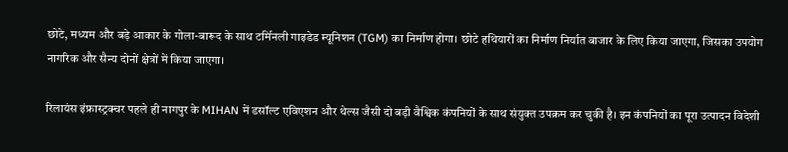छोटे, मध्यम और बड़े आकार के गोला-बारूद के साथ टर्मिनली गाइडेड म्यूनिशन (TGM) का निर्माण होगा। छोटे हथियारों का निर्माण निर्यात बाजार के लिए किया जाएगा, जिसका उपयोग नागरिक और सैन्य दोनों क्षेत्रों में किया जाएगा।

रिलायंस इंफ्रास्ट्रक्चर पहले ही नागपुर के MIHAN में डसॉल्ट एविएशन और थेल्स जैसी दो बड़ी वैश्विक कंपनियों के साथ संयुक्त उपक्रम कर चुकी है। इन कंपनियों का पूरा उत्पादन विदेशी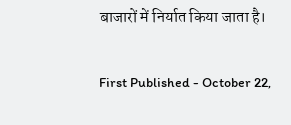बाजारों में निर्यात किया जाता है।

First Published - October 22,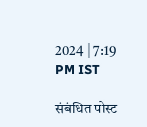2024 | 7:19 PM IST

संबंधित पोस्ट